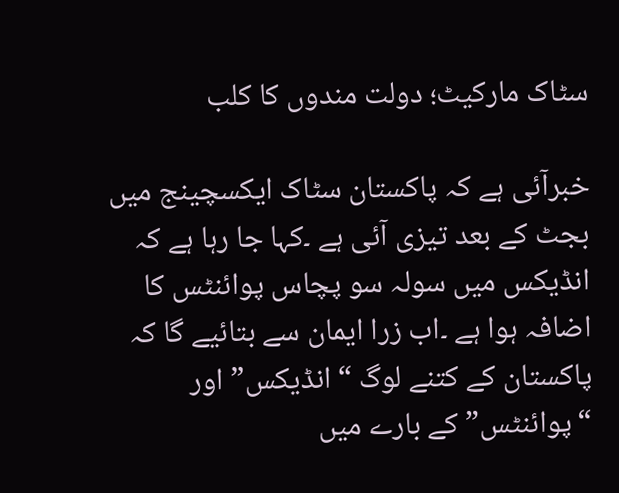سٹاک مارکیٹ؛ دولت مندوں کا کلب

خبرآئی ہے کہ پاکستان سٹاک ایکسچینج میں بجٹ کے بعد تیزی آئی ہے ۔کہا جا رہا ہے کہ انڈیکس میں سولہ سو پچاس پوائنٹس کا اضافہ ہوا ہے ۔اب زرا ایمان سے بتائیے گا کہ پاکستان کے کتنے لوگ “انڈیکس” اور “پوائنٹس”کے بارے میں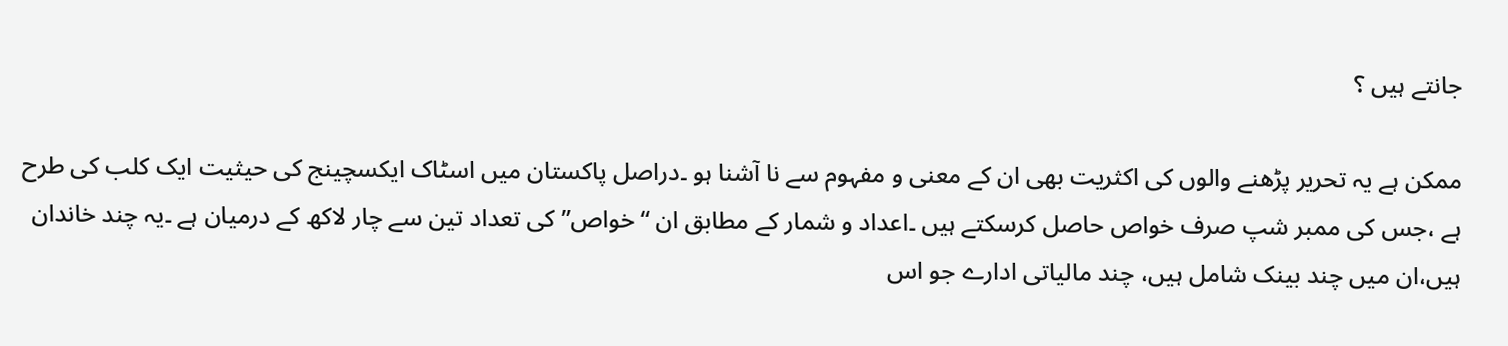جانتے ہیں ؟

ممکن ہے یہ تحریر پڑھنے والوں کی اکثریت بھی ان کے معنی و مفہوم سے نا آشنا ہو ۔دراصل پاکستان میں اسٹاک ایکسچینج کی حیثیت ایک کلب کی طرح ہے ،جس کی ممبر شپ صرف خواص حاصل کرسکتے ہیں ۔اعداد و شمار کے مطابق ان “خواص” کی تعداد تین سے چار لاکھ کے درمیان ہے ۔یہ چند خاندان ہیں،ان میں چند بینک شامل ہیں، چند مالیاتی ادارے جو اس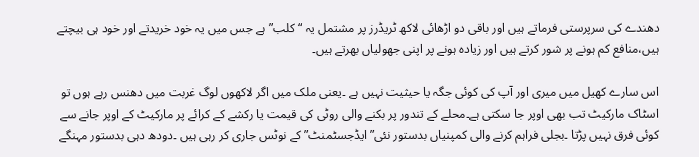دھندے کی سرپرستی فرماتے ہیں اور باقی دو اڑھائی لاکھ ٹریڈرز پر مشتمل یہ “کلب” ہے جس میں یہ خود خریدتے اور خود ہی بیچتے ہیں،منافع کم ہونے پر شور کرتے ہیں اور زیادہ ہونے پر اپنی جھولیاں بھرتے ہیں۔

اس سارے کھیل میں میری اور آپ کی کوئی جگہ یا حیثیت نہیں ہے ۔یعنی ملک میں اگر لاکھوں لوگ غربت میں دھنس رہے ہوں تو اسٹاک مارکیٹ تب بھی اوپر جا سکتی ہے۔محلے کے تندور پر بکنے والی روٹی کی قیمت یا رکشے کے کرائے پر مارکیٹ کے اوپر جانے سے کوئی فرق نہیں پڑتا ۔بجلی فراہم کرنے والی کمپنیاں بدستور نئی”ایڈجسٹمنٹ” کے نوٹس جاری کر رہی ہیں ۔دودھ دہی بدستور مہنگے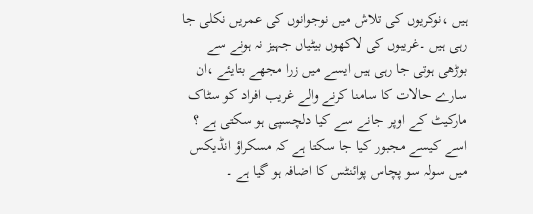ہیں ،نوکریوں کی تلاش میں نوجوانوں کی عمریں نکلی جا رہی ہیں ۔غریبوں کی لاکھوں بیٹیاں جہیز نہ ہونے سے بوڑھی ہوتی جا رہی ہیں ایسے میں زرا مجھے بتایئے ،ان سارے حالات کا سامنا کرنے والے غریب افراد کو سٹاک مارکیٹ کے اوپر جانے سے کیا دلچسپی ہو سکتی ہے ؟ اسے کیسے مجبور کیا جا سکتا ہے کہ مسکراؤ انڈیکس میں سولہ سو پچاس پوائنٹس کا اضافہ ہو گیا ہے ۔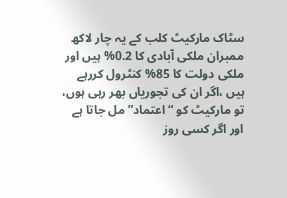سٹاک مارکیٹ کلب کے یہ چار لاکھ ممبران ملکی آبادی کا 0.2% ہیں اور ملکی دولت کا 85% کنٹرول کررہے ہیں ،اگر ان کی تجوریاں بھر رہی ہوں، تو مارکیٹ کو “اعتماد” مل جاتا ہے اور اگر کسی روز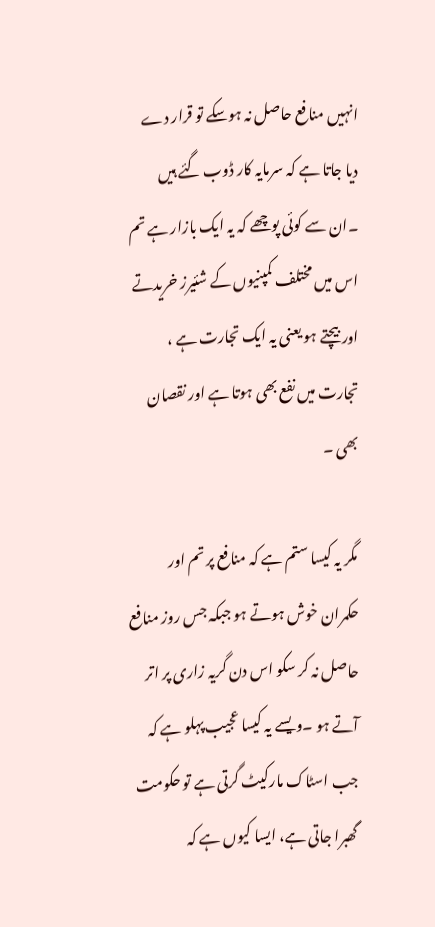انہیں منافع حاصل نہ ہوسکے تو قرار دے دیا جاتا ہے کہ سرمایہ کار ڈوب گئے ہیں ۔ان سے کوئی پوچھے کہ یہ ایک بازار ہے تم اس میں مختلف کمپنیوں کے شئیرز خریدتے اور بیچتے ہو یعنی یہ ایک تجارت ہے ، تجارت میں نفع بھی ہوتا ہے اور نقصان بھی ۔

مگر یہ کیسا ستم ہے کہ منافع پر تم اور حکمران خوش ہوتے ہو جبکہ جس روز منافع حاصل نہ کر سکو اس دن گریہ زاری پر اتر آتے ہو ۔ویسے یہ کیسا عجیب پہلو ہے کہ جب اسٹاک مارکیٹ گرتی ہے تو حکومت گھبرا جاتی ہے، ایسا کیوں ہے کہ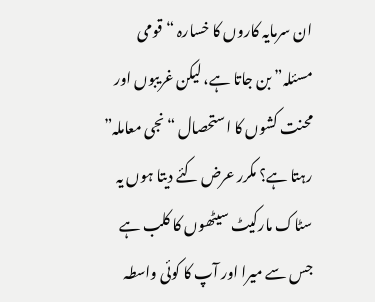ان سرمایہ کاروں کا خسارہ “قومی مسئلہ” بن جاتا ہے، لیکن غریبوں اور محنت کشوں کا استحصال “نجی معاملہ” رہتا ہے؟ مکرر عرض کئے دیتا ہوں یہ سٹاک مارکیٹ سیٹھوں کا کلب ہے جس سے میرا اور آپ کا کوئی واسطہ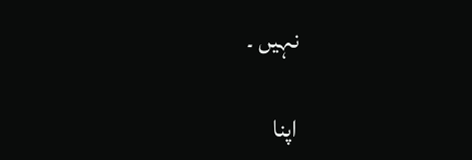نہیں ۔

اپنا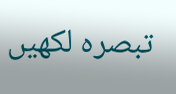تبصرہ لکھیں